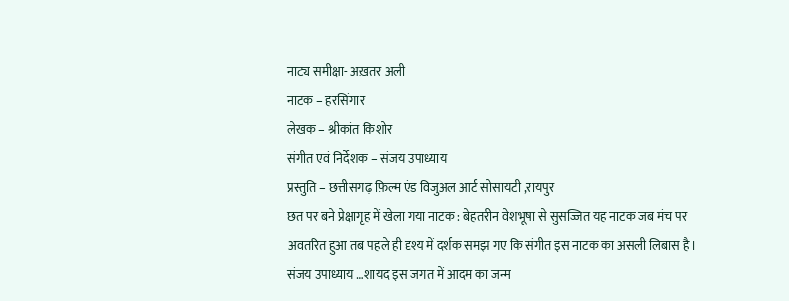नाट्य समीक्षा- अख़तर अली
नाटक – हरसिंगार
लेखक – श्रीकांत किशोर
संगीत एवं निर्देशक – संजय उपाध्याय
प्रस्तुति – छत्तीसगढ़ फ़िल्म एंड विजुअल आर्ट सोसायटी ,रायपुर
छत पर बने प्रेक्षागृह में खेला गया नाटक : बेहतरीन वेशभूषा से सुसज्जित यह नाटक जब मंच पर अवतरित हुआ तब पहले ही दृश्य में दर्शक समझ गए कि संगीत इस नाटक का असली लिबास है। संजय उपाध्याय …शायद इस जगत में आदम का जन्म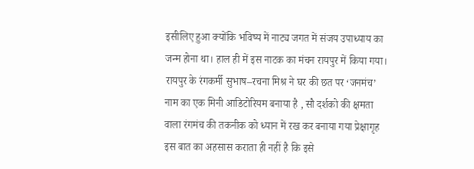इसीलिए हुआ क्योंकि भविष्य में नाट्य जगत में संजय उपाध्याय का जन्म होना था। हाल ही में इस नाटक का मंचन रायपुर में किया गया। रायपुर के रंगकर्मी सुभाष–रचना मिश्र ने घर की छत पर ‘जनमंच’ नाम का एक मिनी आडिटोरियम बनाया है , सौ दर्शको की क्षमता वाला रंगमंच की तकनीक को ध्यान में रख कर बनाया गया प्रेक्षागृह इस बात का अहसास कराता ही नहीं है कि इसे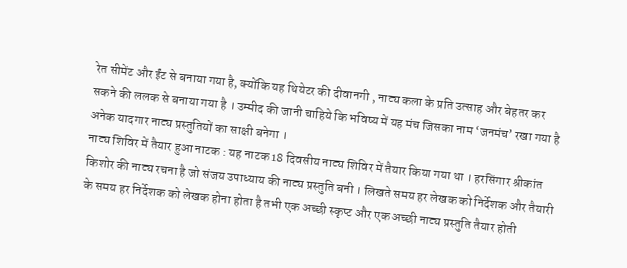रेत सीमेंट और ईंट से बनाया गया है, क्योंकि यह थियेटर की दीवानगी , नाट्य कला के प्रति उत्साह और बेहतर कर सकने की ललक से बनाया गया है । उम्मीद की जानी चाहिये कि भविष्य में यह मंच जिसका नाम ‘जनमंच’ रखा गया है अनेक यादगार नाट्य प्रस्तुतियों का साक्षी बनेगा ।
नाट्य शिविर में तैयार हुआ नाटक : यह नाटक 18 दिवसीय नाट्य शिविर में तैयार किया गया था । हरसिंगार श्रीकांत किशोर की नाट्य रचना है जो संजय उपाध्याय की नाट्य प्रस्तुति बनी । लिखते समय हर लेखक को निर्देशक और तैयारी के समय हर निर्देशक को लेखक होना होता है तभी एक अच्छी स्कृप्ट और एक अच्छी नाट्य प्रस्तुति तैयार होती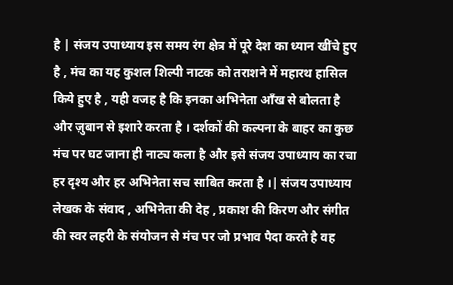है | संजय उपाध्याय इस समय रंग क्षेत्र में पूरे देश का ध्यान खींचे हुए है , मंच का यह कुशल शिल्पी नाटक को तराशने में महारथ हासिल किये हुए है , यही वजह है कि इनका अभिनेता आँख से बोलता है और ज़ुबान से इशारे करता है । दर्शकों की कल्पना के बाहर का कुछ मंच पर घट जाना ही नाट्य कला है और इसे संजय उपाध्याय का रचा हर दृश्य और हर अभिनेता सच साबित करता है ।| संजय उपाध्याय लेखक के संवाद , अभिनेता की देह , प्रकाश की किरण और संगीत की स्वर लहरी के संयोजन से मंच पर जो प्रभाव पैदा करते है वह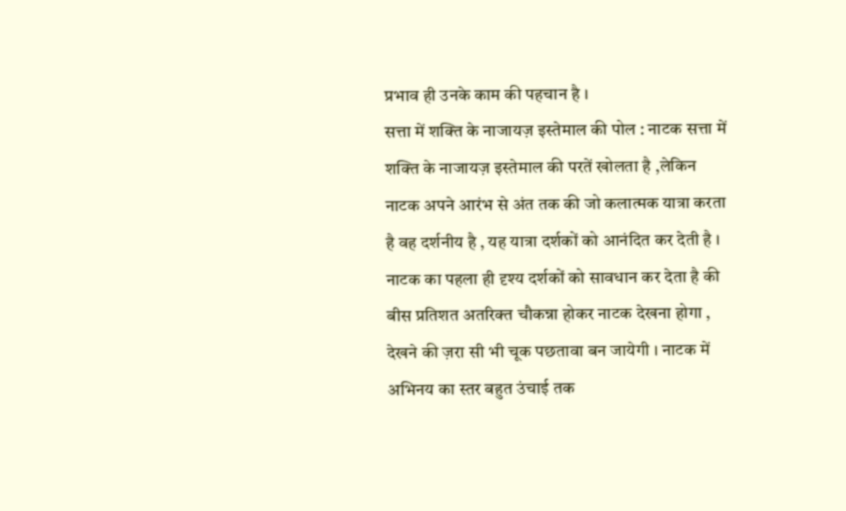प्रभाव ही उनके काम की पहचान है ।
सत्ता में शक्ति के नाजायज़ इस्तेमाल की पोल : नाटक सत्ता में शक्ति के नाजायज़ इस्तेमाल की परतें खोलता है ,लेकिन नाटक अपने आरंभ से अंत तक की जो कलात्मक यात्रा करता है वह दर्शनीय है , यह यात्रा दर्शकों को आनंदित कर देती है । नाटक का पहला ही दृश्य दर्शकों को सावधान कर देता है की बीस प्रतिशत अतरिक्त चौकन्ना होकर नाटक देखना होगा , देखने की ज़रा सी भी चूक पछतावा बन जायेगी । नाटक में अभिनय का स्तर बहुत उंचाई तक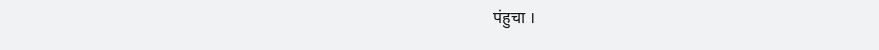पंहुचा ।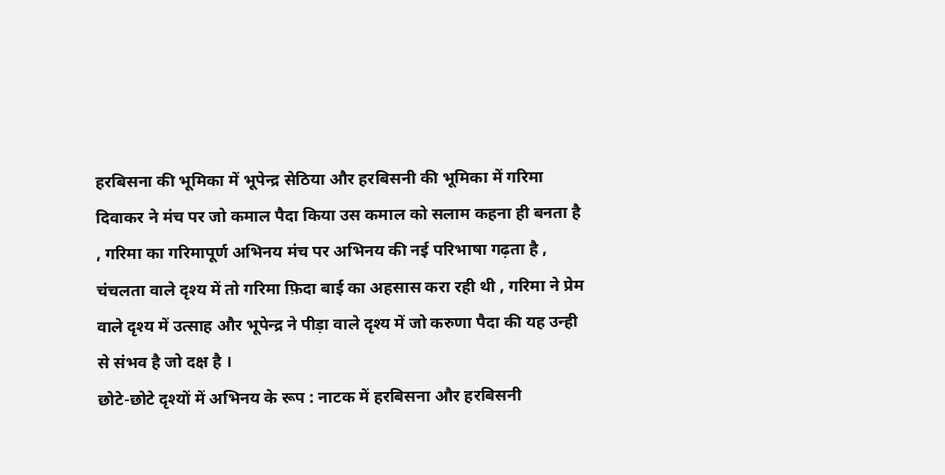हरबिसना की भूमिका में भूपेन्द्र सेठिया और हरबिसनी की भूमिका में गरिमा दिवाकर ने मंच पर जो कमाल पैदा किया उस कमाल को सलाम कहना ही बनता है , गरिमा का गरिमापूर्ण अभिनय मंच पर अभिनय की नई परिभाषा गढ़ता है , चंचलता वाले दृश्य में तो गरिमा फ़िदा बाई का अहसास करा रही थी , गरिमा ने प्रेम वाले दृश्य में उत्साह और भूपेन्द्र ने पीड़ा वाले दृश्य में जो करुणा पैदा की यह उन्ही से संभव है जो दक्ष है ।
छोटे-छोटे दृश्यों में अभिनय के रूप : नाटक में हरबिसना और हरबिसनी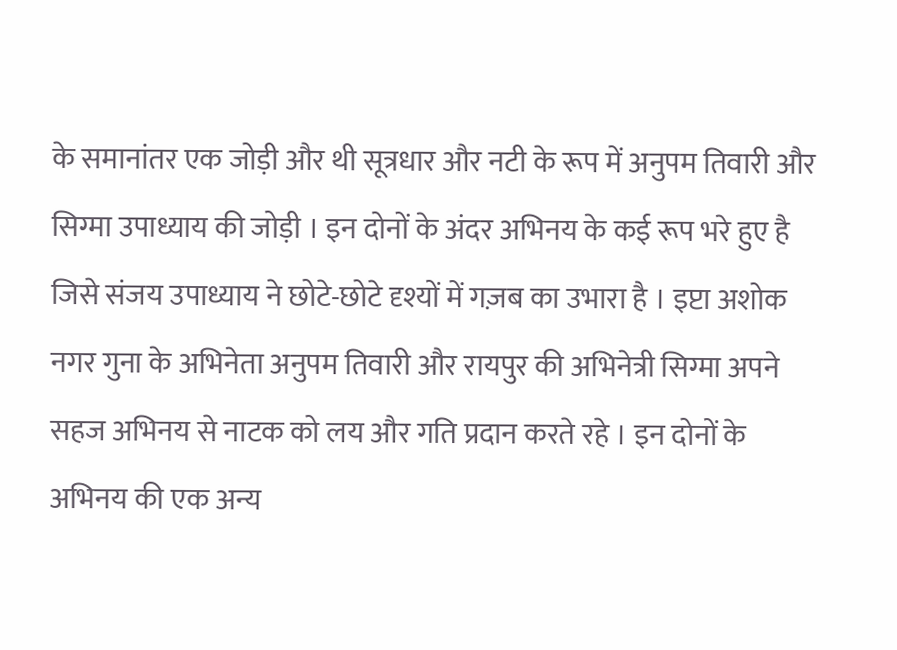के समानांतर एक जोड़ी और थी सूत्रधार और नटी के रूप में अनुपम तिवारी और सिग्मा उपाध्याय की जोड़ी । इन दोनों के अंदर अभिनय के कई रूप भरे हुए है जिसे संजय उपाध्याय ने छोटे-छोटे दृश्यों में गज़ब का उभारा है । इप्टा अशोक नगर गुना के अभिनेता अनुपम तिवारी और रायपुर की अभिनेत्री सिग्मा अपने सहज अभिनय से नाटक को लय और गति प्रदान करते रहे । इन दोनों के अभिनय की एक अन्य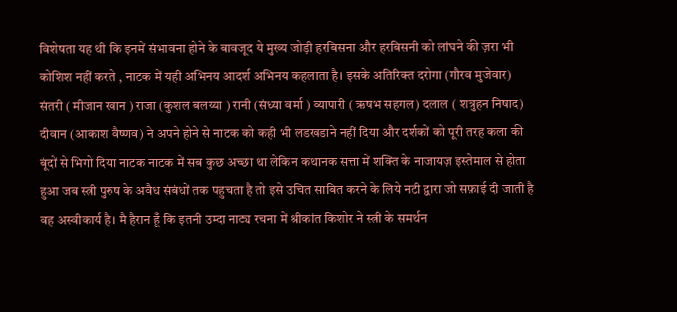विशेषता यह थी कि इनमें संभावना होने के बावजूद ये मुख्य जोड़ी हरबिसना और हरबिसनी को लांघने की ज़रा भी कोशिश नहीं करते , नाटक में यही अभिनय आदर्श अभिनय कहलाता है। इसके अतिरिक्त दरोगा (गौरव मुजेवार) संतरी ( मीजान खान ) राजा (कुशल बलय्या ) रानी (संध्या वर्मा ) व्यापारी ( ऋषभ सहगल) दलाल ( शत्रुहन निषाद) दीवान (आकाश वैष्णव) ने अपने होने से नाटक को कही भी लडखडाने नहीं दिया और दर्शकों को पूरी तरह कला की बूंदों से भिगो दिया नाटक नाटक में सब कुछ अच्छा था लेकिन कथानक सत्ता में शक्ति के नाजायज़ इस्तेमाल से होता हुआ जब स्त्री पुरुष के अवैध संबंधों तक पहुचता है तो इसे उचित साबित करने के लिये नटी द्वारा जो सफ़ाई दी जाती है वह अस्वीकार्य है। मै हैरान हूँ कि इतनी उम्दा नाट्य रचना में श्रीकांत किशोर ने स्त्री के समर्थन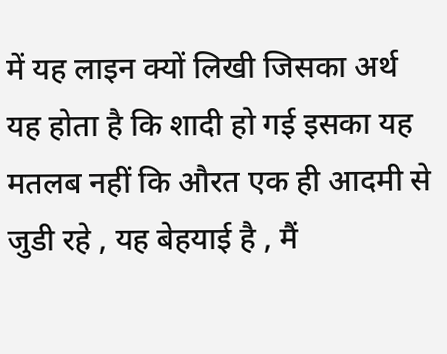में यह लाइन क्यों लिखी जिसका अर्थ यह होता है कि शादी हो गई इसका यह मतलब नहीं कि औरत एक ही आदमी से जुडी रहे , यह बेहयाई है , मैं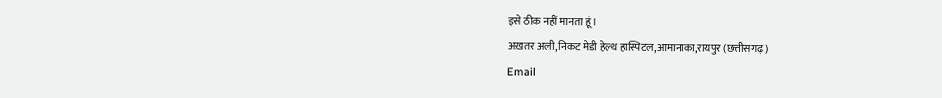इसे ठीक नहीं मानता हूं।
अख़तर अली,निकट मेडी हेल्थ हास्पिटल,आमानाका,रायपुर (छत्तीसगढ़)
Email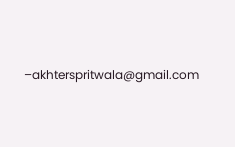–akhterspritwala@gmail.com